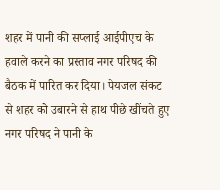शहर में पानी की सप्लाई आईपीएच के हवाले करने का प्रस्ताव नगर परिषद की बैठक में पारित कर दिया। पेयजल संकट से शहर को उबारने से हाथ पीछे खींचते हुए नगर परिषद ने पानी के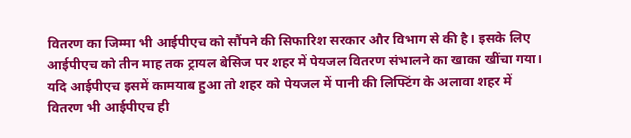वितरण का जिम्मा भी आईपीएच को सौंपने की सिफारिश सरकार और विभाग से की है। इसके लिए आईपीएच को तीन माह तक ट्रायल बेसिज पर शहर में पेयजल वितरण संभालने का खाका खींचा गया।
यदि आईपीएच इसमें कामयाब हुआ तो शहर को पेयजल में पानी की लिफ्टिंग के अलावा शहर में वितरण भी आईपीएच ही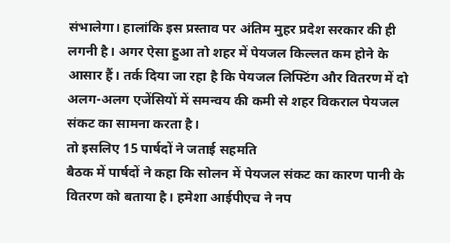संभालेगा। हालांकि इस प्रस्ताव पर अंतिम मुहर प्रदेश सरकार की ही लगनी है। अगर ऐसा हुआ तो शहर में पेयजल किल्लत कम होने के आसार हैं। तर्क दिया जा रहा है कि पेयजल लिफ्टिंग और वितरण में दो अलग-अलग एजेंसियों में समन्वय की कमी से शहर विकराल पेयजल संकट का सामना करता है।
तो इसलिए 15 पार्षदों ने जताई सहमति
बैठक में पार्षदों ने कहा कि सोलन में पेयजल संकट का कारण पानी के वितरण को बताया है। हमेशा आईपीएच ने नप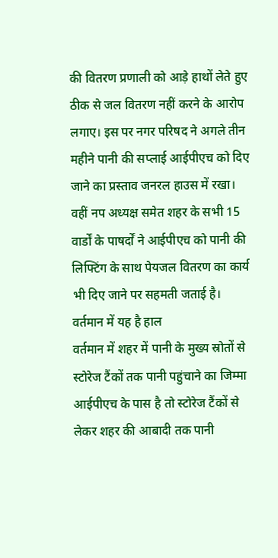की वितरण प्रणाली को आड़े हाथों लेते हुए ठीक से जल वितरण नहीं करने के आरोप लगाए। इस पर नगर परिषद ने अगले तीन महीने पानी की सप्लाई आईपीएच को दिए जाने का प्रस्ताव जनरल हाउस में रखा। वहीं नप अध्यक्ष समेत शहर के सभी 15 वार्डों के पाषर्दों ने आईपीएच को पानी की लिफ्टिंग के साथ पेयजल वितरण का कार्य भी दिए जाने पर सहमती जताई है।
वर्तमान में यह है हाल
वर्तमान में शहर में पानी के मुख्य स्रोतों से स्टोरेज टैंकों तक पानी पहुंचाने का जिम्मा आईपीएच के पास है तो स्टोरेज टैंकों से लेकर शहर की आबादी तक पानी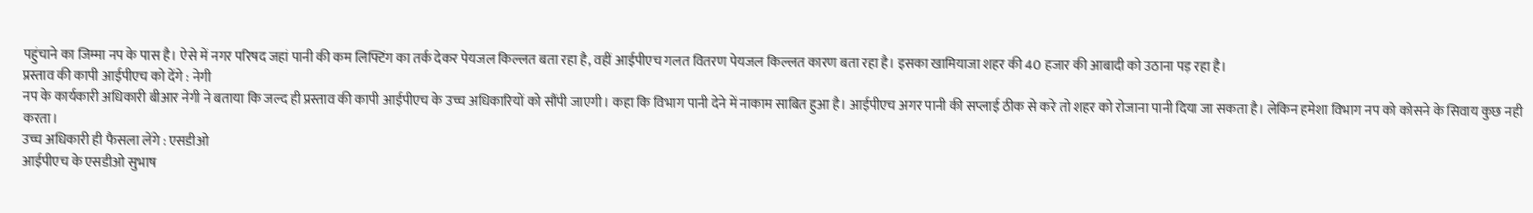पहुंचाने का जिम्मा नप के पास है। ऐसे में नगर परिषद जहां पानी की कम लिफ्टिंग का तर्क देकर पेयजल किल्लत बता रहा है, वहीं आईपीएच गलत वितरण पेयजल किल्लत कारण बता रहा है। इसका खामियाजा शहर की 40 हजार की आबादी को उठाना पड़ रहा है।
प्रस्ताव की कापी आईपीएच को देंगे : नेगी
नप के कार्यकारी अधिकारी बीआर नेगी ने बताया कि जल्द ही प्रस्ताव की कापी आईपीएच के उच्च अधिकारियों को सौंपी जाएगी। कहा कि विभाग पानी देने में नाकाम साबित हुआ है। आईपीएच अगर पानी की सप्लाई ठीक से करे तो शहर को रोजाना पानी दिया जा सकता है। लेकिन हमेशा विभाग नप को कोसने के सिवाय कुछ नही करता।
उच्च अधिकारी ही फैसला लेंगे : एसडीओ
आईपीएच के एसडीओ सुभाष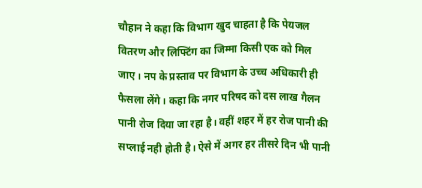चौहान ने कहा कि विभाग खुद चाहता है कि पेयजल वितरण और लिफ्टिंग का जिम्मा किसी एक को मिल जाए। नप के प्रस्ताव पर विभाग के उच्च अधिकारी ही फैसला लेंगे। कहा कि नगर परिषद को दस लाख गैलन पानी रोज दिया जा रहा है। वहीं शहर में हर रोज पानी की सप्लाई नही होती है। ऐसे में अगर हर तीसरे दिन भी पानी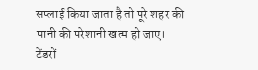सप्लाई किया जाता है तो पूरे शहर की पानी की परेशानी खत्म हो जाए।
टेंडरों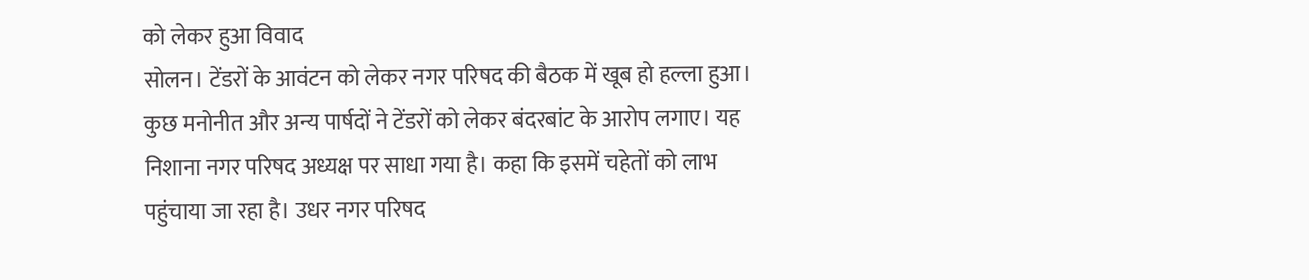को लेकर हुआ विवाद
सोलन। टेंडरों के आवंटन को लेकर नगर परिषद की बैठक में खूब हो हल्ला हुआ। कुछ मनोनीत और अन्य पार्षदों ने टेंडरों को लेकर बंदरबांट के आरोप लगाए। यह निशाना नगर परिषद अध्यक्ष पर साधा गया है। कहा कि इसमें चहेतों को लाभ पहुंचाया जा रहा है। उधर नगर परिषद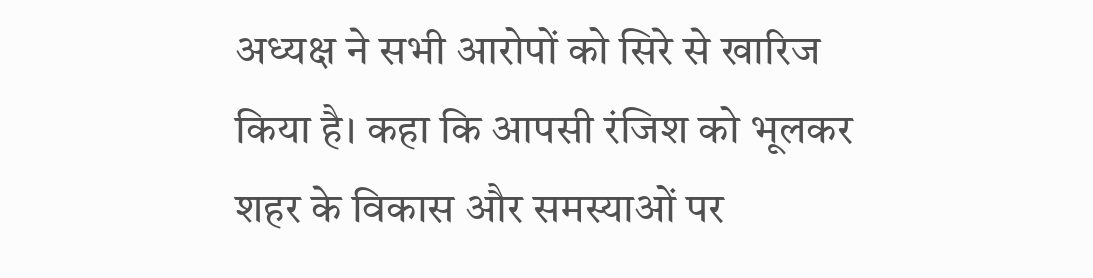अध्यक्ष ने सभी आरोपों को सिरे से खारिज किया है। कहा कि आपसी रंजिश को भूलकर शहर के विकास और समस्याओं पर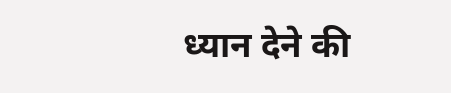ध्यान देने की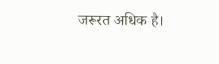जरूरत अधिक है।